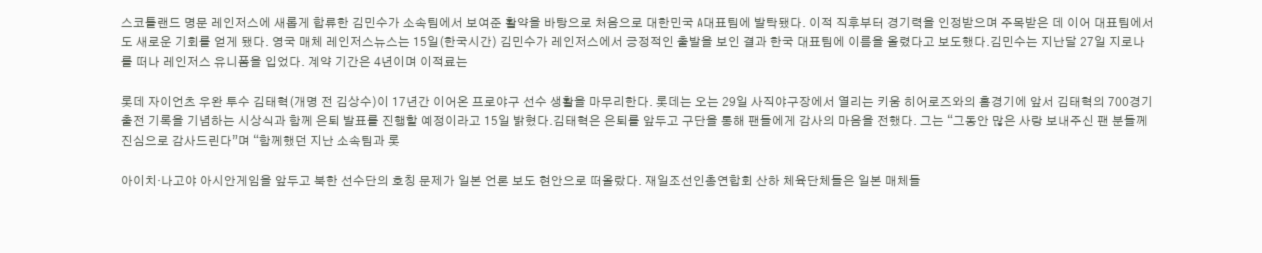스코틀랜드 명문 레인저스에 새롭게 합류한 김민수가 소속팀에서 보여준 활약을 바탕으로 처음으로 대한민국 A대표팀에 발탁됐다. 이적 직후부터 경기력을 인정받으며 주목받은 데 이어 대표팀에서도 새로운 기회를 얻게 됐다. 영국 매체 레인저스뉴스는 15일(한국시간) 김민수가 레인저스에서 긍정적인 출발을 보인 결과 한국 대표팀에 이름을 올렸다고 보도했다.김민수는 지난달 27일 지로나를 떠나 레인저스 유니폼을 입었다. 계약 기간은 4년이며 이적료는

롯데 자이언츠 우완 투수 김태혁(개명 전 김상수)이 17년간 이어온 프로야구 선수 생활을 마무리한다. 롯데는 오는 29일 사직야구장에서 열리는 키움 히어로즈와의 홈경기에 앞서 김태혁의 700경기 출전 기록을 기념하는 시상식과 함께 은퇴 발표를 진행할 예정이라고 15일 밝혔다.김태혁은 은퇴를 앞두고 구단을 통해 팬들에게 감사의 마음을 전했다. 그는 “그동안 많은 사랑 보내주신 팬 분들께 진심으로 감사드린다”며 “함께했던 지난 소속팀과 롯

아이치·나고야 아시안게임을 앞두고 북한 선수단의 호칭 문제가 일본 언론 보도 현안으로 떠올랐다. 재일조선인총연합회 산하 체육단체들은 일본 매체들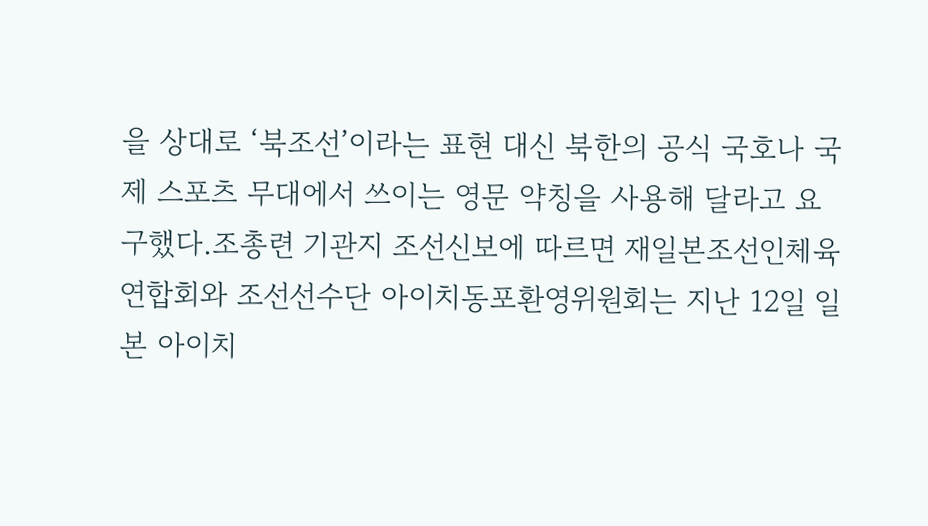을 상대로 ‘북조선’이라는 표현 대신 북한의 공식 국호나 국제 스포츠 무대에서 쓰이는 영문 약칭을 사용해 달라고 요구했다.조총련 기관지 조선신보에 따르면 재일본조선인체육연합회와 조선선수단 아이치동포환영위원회는 지난 12일 일본 아이치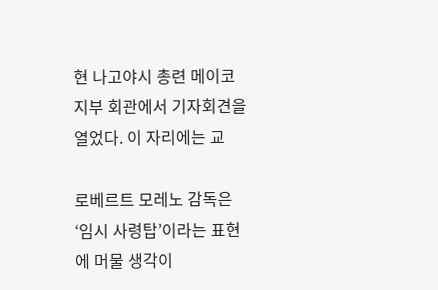현 나고야시 총련 메이코지부 회관에서 기자회견을 열었다. 이 자리에는 교

로베르트 모레노 감독은 ‘임시 사령탑’이라는 표현에 머물 생각이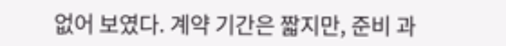없어 보였다. 계약 기간은 짧지만, 준비 과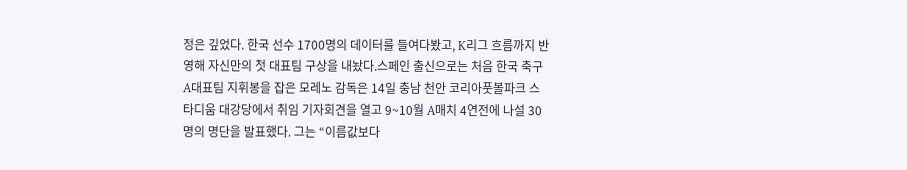정은 깊었다. 한국 선수 1700명의 데이터를 들여다봤고, K리그 흐름까지 반영해 자신만의 첫 대표팀 구상을 내놨다.스페인 출신으로는 처음 한국 축구 A대표팀 지휘봉을 잡은 모레노 감독은 14일 충남 천안 코리아풋볼파크 스타디움 대강당에서 취임 기자회견을 열고 9~10월 A매치 4연전에 나설 30명의 명단을 발표했다. 그는 “이름값보다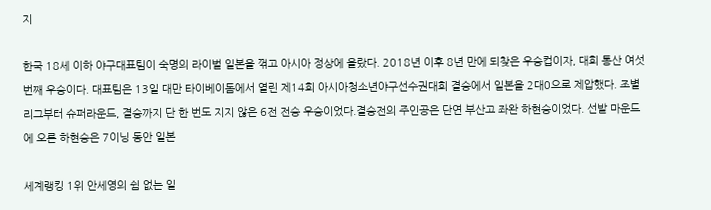지

한국 18세 이하 야구대표팀이 숙명의 라이벌 일본을 꺾고 아시아 정상에 올랐다. 2018년 이후 8년 만에 되찾은 우승컵이자, 대회 통산 여섯 번째 우승이다. 대표팀은 13일 대만 타이베이돔에서 열린 제14회 아시아청소년야구선수권대회 결승에서 일본을 2대0으로 제압했다. 조별리그부터 슈퍼라운드, 결승까지 단 한 번도 지지 않은 6전 전승 우승이었다.결승전의 주인공은 단연 부산고 좌완 하현승이었다. 선발 마운드에 오른 하현승은 7이닝 동안 일본

세계랭킹 1위 안세영의 쉼 없는 일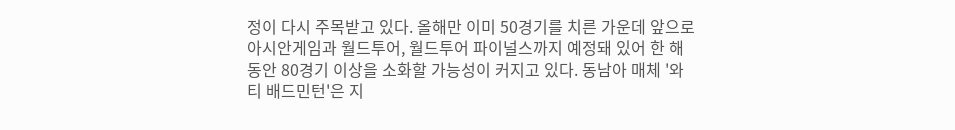정이 다시 주목받고 있다. 올해만 이미 50경기를 치른 가운데 앞으로 아시안게임과 월드투어, 월드투어 파이널스까지 예정돼 있어 한 해 동안 80경기 이상을 소화할 가능성이 커지고 있다. 동남아 매체 '와티 배드민턴'은 지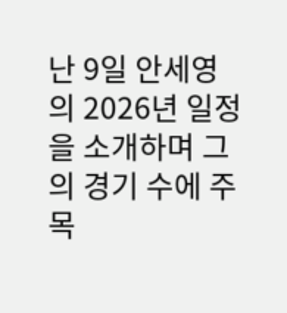난 9일 안세영의 2026년 일정을 소개하며 그의 경기 수에 주목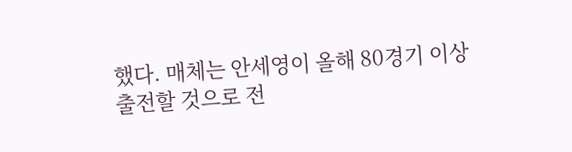했다. 매체는 안세영이 올해 80경기 이상 출전할 것으로 전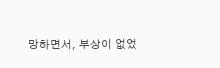망하면서, 부상이 없었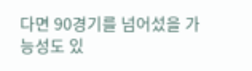다면 90경기를 넘어섰을 가능성도 있